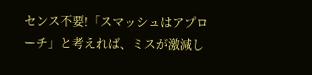センス不要!「スマッシュはアプローチ」と考えれば、ミスが激減し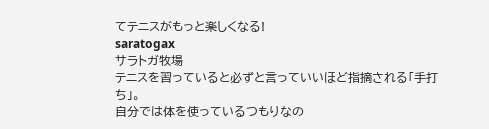てテニスがもっと楽しくなる!
saratogax
サラトガ牧場
テニスを習っていると必ずと言っていいほど指摘される「手打ち」。
自分では体を使っているつもりなの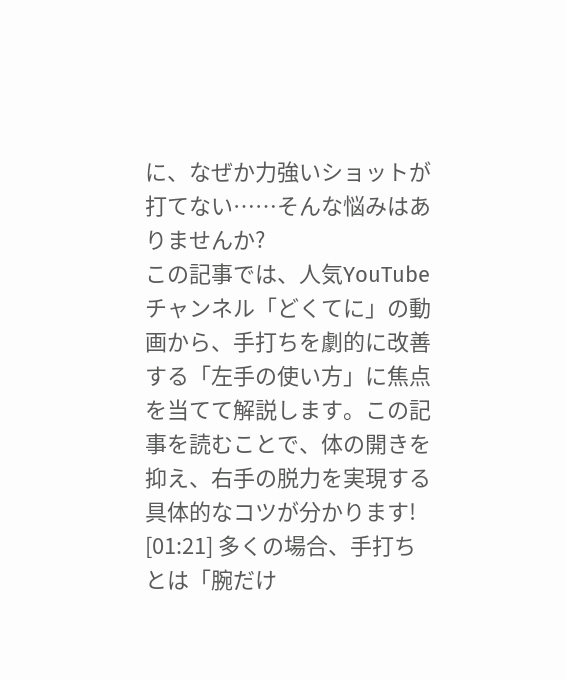に、なぜか力強いショットが打てない……そんな悩みはありませんか?
この記事では、人気YouTubeチャンネル「どくてに」の動画から、手打ちを劇的に改善する「左手の使い方」に焦点を当てて解説します。この記事を読むことで、体の開きを抑え、右手の脱力を実現する具体的なコツが分かります!
[01:21] 多くの場合、手打ちとは「腕だけ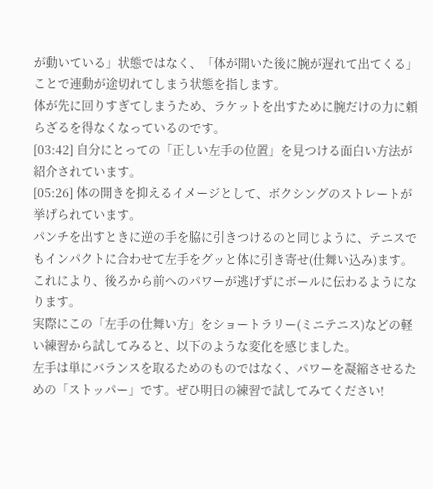が動いている」状態ではなく、「体が開いた後に腕が遅れて出てくる」ことで連動が途切れてしまう状態を指します。
体が先に回りすぎてしまうため、ラケットを出すために腕だけの力に頼らざるを得なくなっているのです。
[03:42] 自分にとっての「正しい左手の位置」を見つける面白い方法が紹介されています。
[05:26] 体の開きを抑えるイメージとして、ボクシングのストレートが挙げられています。
パンチを出すときに逆の手を脇に引きつけるのと同じように、テニスでもインパクトに合わせて左手をグッと体に引き寄せ(仕舞い込み)ます。これにより、後ろから前へのパワーが逃げずにボールに伝わるようになります。
実際にこの「左手の仕舞い方」をショートラリー(ミニテニス)などの軽い練習から試してみると、以下のような変化を感じました。
左手は単にバランスを取るためのものではなく、パワーを凝縮させるための「ストッパー」です。ぜひ明日の練習で試してみてください!